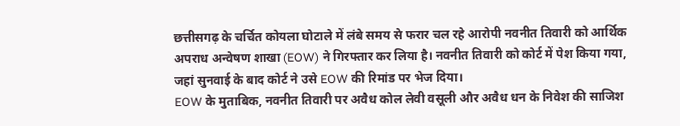छत्तीसगढ़ के चर्चित कोयला घोटाले में लंबे समय से फरार चल रहे आरोपी नवनीत तिवारी को आर्थिक अपराध अन्वेषण शाखा (EOW) ने गिरफ्तार कर लिया है। नवनीत तिवारी को कोर्ट में पेश किया गया, जहां सुनवाई के बाद कोर्ट ने उसे EOW की रिमांड पर भेज दिया।
EOW के मुताबिक, नवनीत तिवारी पर अवैध कोल लेवी वसूली और अवैध धन के निवेश की साजिश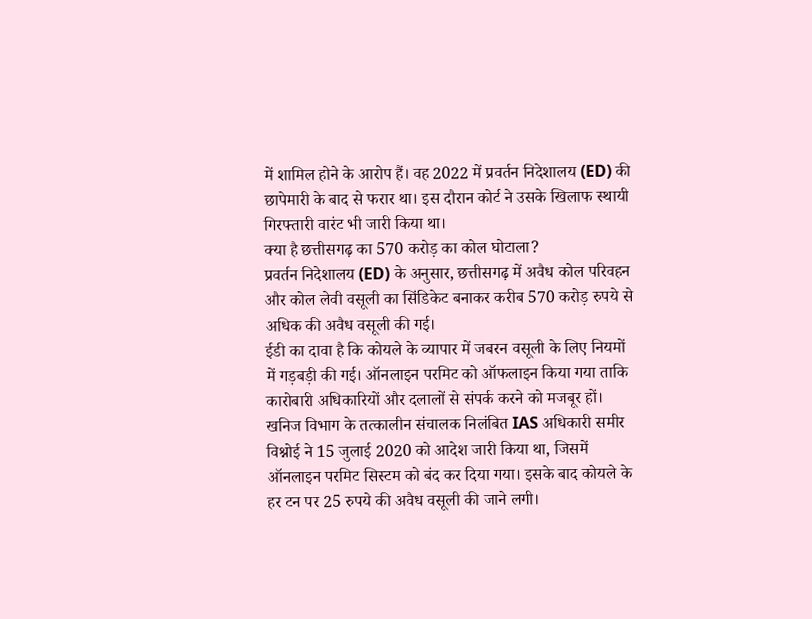में शामिल होने के आरोप हैं। वह 2022 में प्रवर्तन निदेशालय (ED) की छापेमारी के बाद से फरार था। इस दौरान कोर्ट ने उसके खिलाफ स्थायी गिरफ्तारी वारंट भी जारी किया था।
क्या है छत्तीसगढ़ का 570 करोड़ का कोल घोटाला?
प्रवर्तन निदेशालय (ED) के अनुसार, छत्तीसगढ़ में अवैध कोल परिवहन और कोल लेवी वसूली का सिंडिकेट बनाकर करीब 570 करोड़ रुपये से अधिक की अवैध वसूली की गई।
ईडी का दावा है कि कोयले के व्यापार में जबरन वसूली के लिए नियमों में गड़बड़ी की गई। ऑनलाइन परमिट को ऑफलाइन किया गया ताकि कारोबारी अधिकारियों और दलालों से संपर्क करने को मजबूर हों।
खनिज विभाग के तत्कालीन संचालक निलंबित IAS अधिकारी समीर विश्नोई ने 15 जुलाई 2020 को आदेश जारी किया था, जिसमें ऑनलाइन परमिट सिस्टम को बंद कर दिया गया। इसके बाद कोयले के हर टन पर 25 रुपये की अवैध वसूली की जाने लगी।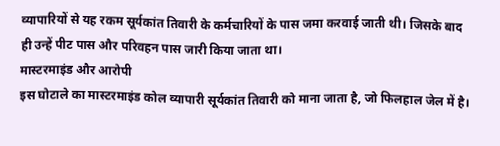व्यापारियों से यह रकम सूर्यकांत तिवारी के कर्मचारियों के पास जमा करवाई जाती थी। जिसके बाद ही उन्हें पीट पास और परिवहन पास जारी किया जाता था।
मास्टरमाइंड और आरोपी
इस घोटाले का मास्टरमाइंड कोल व्यापारी सूर्यकांत तिवारी को माना जाता है, जो फिलहाल जेल में है।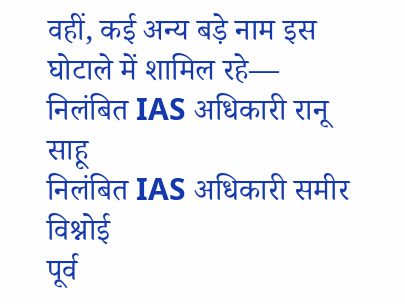वहीं, कई अन्य बड़े नाम इस घोटाले में शामिल रहे—
निलंबित IAS अधिकारी रानू साहू
निलंबित IAS अधिकारी समीर विश्नोई
पूर्व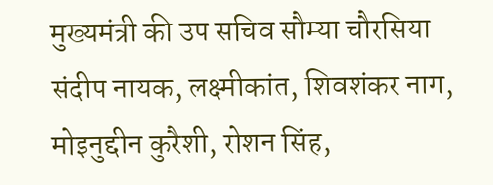मुख्यमंत्री की उप सचिव सौम्या चौरसिया
संदीप नायक, लक्ष्मीकांत, शिवशंकर नाग, मोइनुद्दीन कुरैशी, रोशन सिंह,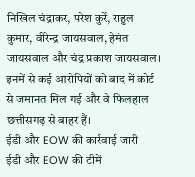निखिल चंद्राकर, परेश कुर्रे, राहुल कुमार, वीरेन्द्र जायसवाल, हेमंत जायसवाल और चंद्र प्रकाश जायसवाल।
इनमें से कई आरोपियों को बाद में कोर्ट से जमानत मिल गई और वे फिलहाल छत्तीसगढ़ से बाहर हैं।
ईडी और EOW की कार्रवाई जारी
ईडी और EOW की टीमें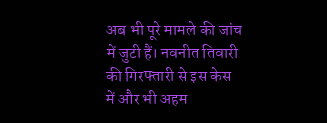अब भी पूरे मामले की जांच में जुटी हैं। नवनीत तिवारी की गिरफ्तारी से इस केस में और भी अहम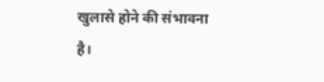खुलासे होने की संभावना है।